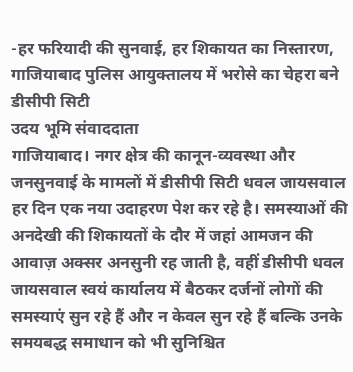-हर फरियादी की सुनवाई, हर शिकायत का निस्तारण, गाजियाबाद पुलिस आयुक्तालय में भरोसे का चेहरा बने डीसीपी सिटी
उदय भूमि संवाददाता
गाजियाबाद। नगर क्षेत्र की कानून-व्यवस्था और जनसुनवाई के मामलों में डीसीपी सिटी धवल जायसवाल हर दिन एक नया उदाहरण पेश कर रहे है। समस्याओं की अनदेखी की शिकायतों के दौर में जहां आमजन की आवाज़ अक्सर अनसुनी रह जाती है, वहीं डीसीपी धवल जायसवाल स्वयं कार्यालय में बैठकर दर्जनों लोगों की समस्याएं सुन रहे हैं और न केवल सुन रहे हैं बल्कि उनके समयबद्ध समाधान को भी सुनिश्चित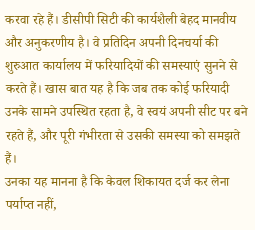करवा रहे हैं। डीसीपी सिटी की कार्यशैली बेहद मानवीय और अनुकरणीय है। वे प्रतिदिन अपनी दिनचर्या की शुरुआत कार्यालय में फरियादियों की समस्याएं सुनने से करते हैं। खास बात यह है कि जब तक कोई फरियादी उनके सामने उपस्थित रहता है, वे स्वयं अपनी सीट पर बने रहते हैं, और पूरी गंभीरता से उसकी समस्या को समझते हैं।
उनका यह मानना है कि केवल शिकायत दर्ज कर लेना पर्याप्त नहीं,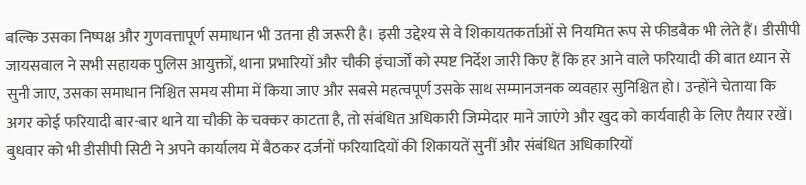बल्कि उसका निष्पक्ष और गुणवत्तापूर्ण समाधान भी उतना ही जरूरी है। इसी उद्देश्य से वे शिकायतकर्ताओं से नियमित रूप से फीडबैक भी लेते हैं। डीसीपी जायसवाल ने सभी सहायक पुलिस आयुक्तों, थाना प्रभारियों और चौकी इंचार्जों को स्पष्ट निर्देश जारी किए हैं कि हर आने वाले फरियादी की बात ध्यान से सुनी जाए, उसका समाधान निश्चित समय सीमा में किया जाए और सबसे महत्वपूर्ण उसके साथ सम्मानजनक व्यवहार सुनिश्चित हो। उन्होंने चेताया कि अगर कोई फरियादी बार-बार थाने या चौकी के चक्कर काटता है, तो संबंधित अधिकारी जिम्मेदार माने जाएंगे और खुद को कार्यवाही के लिए तैयार रखें।
बुधवार को भी डीसीपी सिटी ने अपने कार्यालय में बैठकर दर्जनों फरियादियों की शिकायतें सुनीं और संबंधित अधिकारियों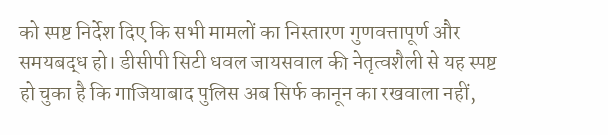को स्पष्ट निर्देश दिए कि सभी मामलों का निस्तारण गुणवत्तापूर्ण और समयबद्ध हो। डीसीपी सिटी धवल जायसवाल की नेतृत्वशैली से यह स्पष्ट हो चुका है कि गाजियाबाद पुलिस अब सिर्फ कानून का रखवाला नहीं,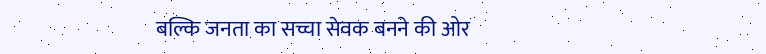बल्कि जनता का सच्चा सेवक बनने की ओर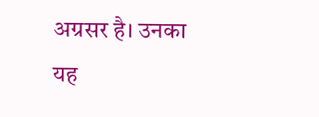अग्रसर है। उनका यह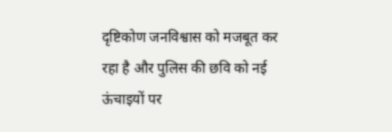दृष्टिकोण जनविश्वास को मजबूत कर रहा है और पुलिस की छवि को नई ऊंचाइयों पर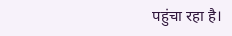पहुंचा रहा है।